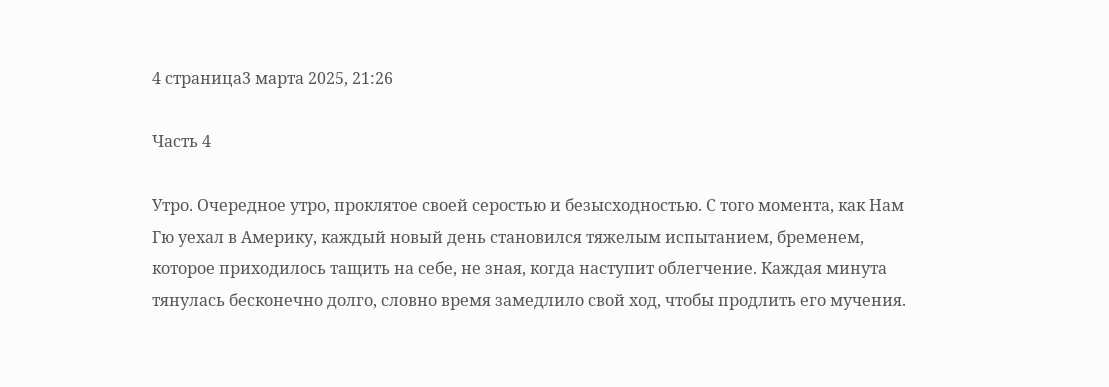4 страница3 марта 2025, 21:26

Часть 4

Утро. Очередное утро, проклятое своей серостью и безысходностью. С того момента, как Нам Гю уехал в Америку, каждый новый день становился тяжелым испытанием, бременем, которое приходилось тащить на себе, не зная, когда наступит облегчение. Каждая минута тянулась бесконечно долго, словно время замедлило свой ход, чтобы продлить его мучения.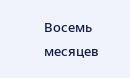Восемь месяцев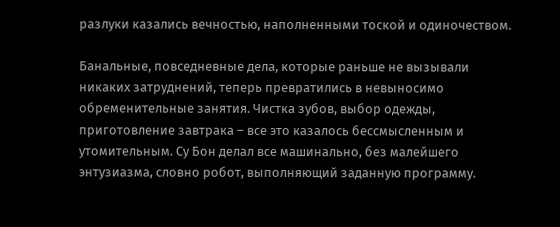разлуки казались вечностью, наполненными тоской и одиночеством.

Банальные, повседневные дела, которые раньше не вызывали никаких затруднений, теперь превратились в невыносимо обременительные занятия. Чистка зубов, выбор одежды, приготовление завтрака – все это казалось бессмысленным и утомительным. Су Бон делал все машинально, без малейшего энтузиазма, словно робот, выполняющий заданную программу.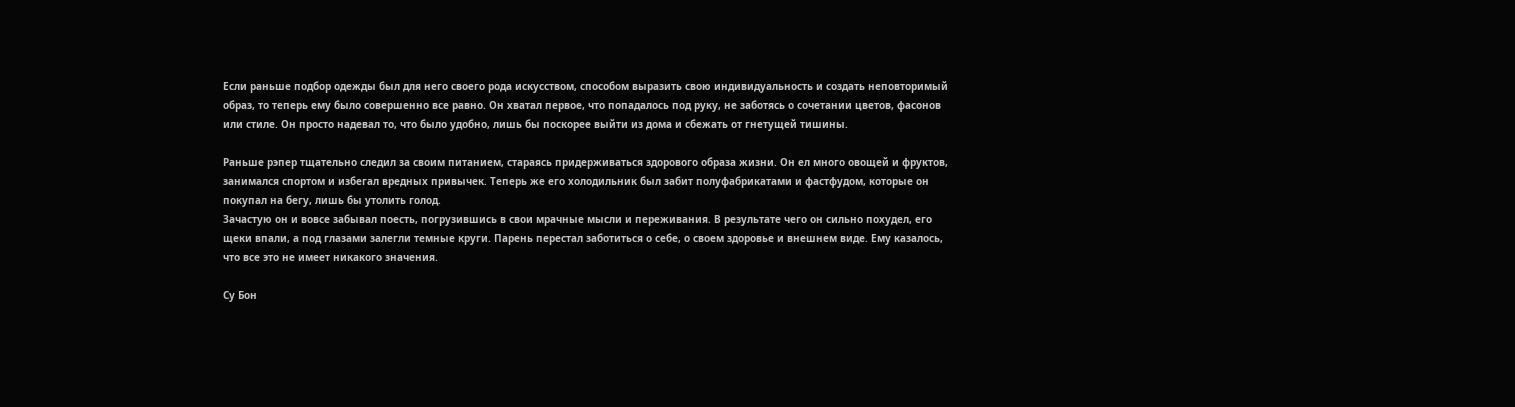Если раньше подбор одежды был для него своего рода искусством, способом выразить свою индивидуальность и создать неповторимый образ, то теперь ему было совершенно все равно. Он хватал первое, что попадалось под руку, не заботясь о сочетании цветов, фасонов или стиле. Он просто надевал то, что было удобно, лишь бы поскорее выйти из дома и сбежать от гнетущей тишины.

Раньше рэпер тщательно следил за своим питанием, стараясь придерживаться здорового образа жизни. Он ел много овощей и фруктов, занимался спортом и избегал вредных привычек. Теперь же его холодильник был забит полуфабрикатами и фастфудом, которые он покупал на бегу, лишь бы утолить голод.
Зачастую он и вовсе забывал поесть, погрузившись в свои мрачные мысли и переживания. В результате чего он сильно похудел, его щеки впали, а под глазами залегли темные круги. Парень перестал заботиться о себе, о своем здоровье и внешнем виде. Ему казалось, что все это не имеет никакого значения.

Су Бон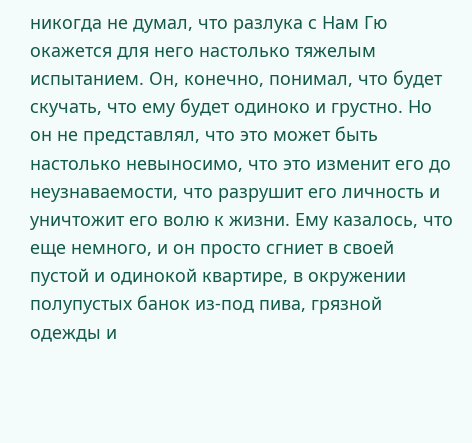никогда не думал, что разлука с Нам Гю окажется для него настолько тяжелым испытанием. Он, конечно, понимал, что будет скучать, что ему будет одиноко и грустно. Но он не представлял, что это может быть настолько невыносимо, что это изменит его до неузнаваемости, что разрушит его личность и уничтожит его волю к жизни. Ему казалось, что еще немного, и он просто сгниет в своей пустой и одинокой квартире, в окружении полупустых банок из-под пива, грязной одежды и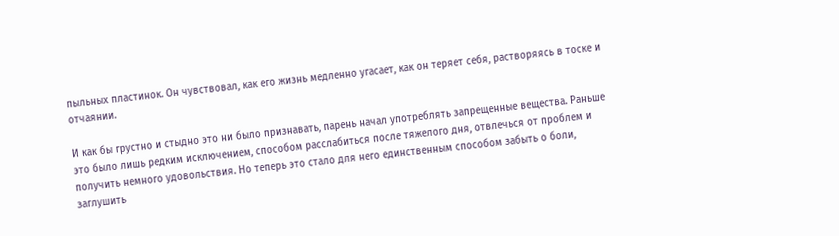пыльных пластинок. Он чувствовал, как его жизнь медленно угасает, как он теряет себя, растворяясь в тоске и отчаянии.

И как бы грустно и стыдно это ни было признавать, парень начал употреблять запрещенные вещества. Раньше это было лишь редким исключением, способом расслабиться после тяжелого дня, отвлечься от проблем и получить немного удовольствия. Но теперь это стало для него единственным способом забыть о боли, заглушить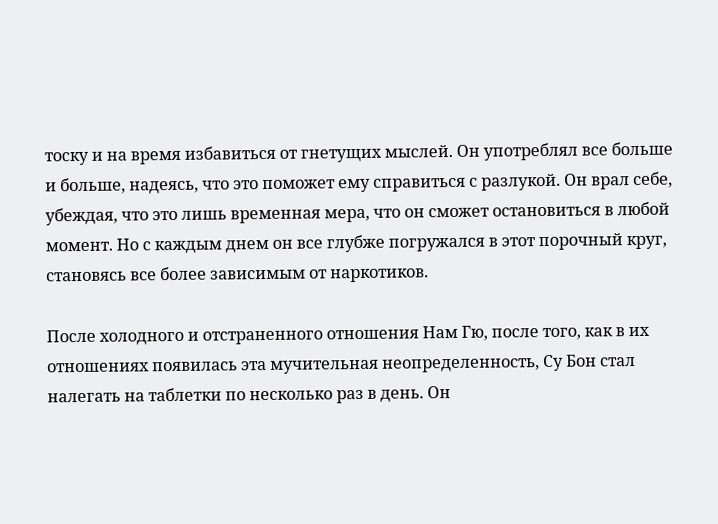тоску и на время избавиться от гнетущих мыслей. Он употреблял все больше и больше, надеясь, что это поможет ему справиться с разлукой. Он врал себе, убеждая, что это лишь временная мера, что он сможет остановиться в любой момент. Но с каждым днем он все глубже погружался в этот порочный круг, становясь все более зависимым от наркотиков.

После холодного и отстраненного отношения Нам Гю, после того, как в их отношениях появилась эта мучительная неопределенность, Су Бон стал налегать на таблетки по несколько раз в день. Он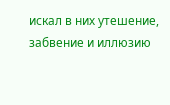искал в них утешение, забвение и иллюзию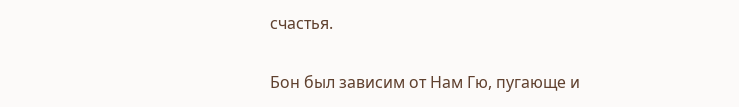счастья.

Бон был зависим от Нам Гю, пугающе и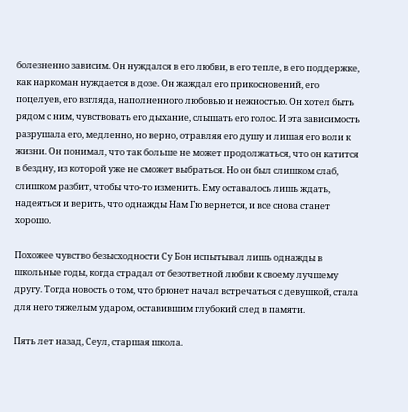болезненно зависим. Он нуждался в его любви, в его тепле, в его поддержке, как наркоман нуждается в дозе. Он жаждал его прикосновений, его поцелуев, его взгляда, наполненного любовью и нежностью. Он хотел быть рядом с ним, чувствовать его дыхание, слышать его голос. И эта зависимость разрушала его, медленно, но верно, отравляя его душу и лишая его воли к жизни. Он понимал, что так больше не может продолжаться, что он катится в бездну, из которой уже не сможет выбраться. Но он был слишком слаб, слишком разбит, чтобы что-то изменить. Ему оставалось лишь ждать, надеяться и верить, что однажды Нам Гю вернется, и все снова станет хорошо.

Похожее чувство безысходности Су Бон испытывал лишь однажды в школьные годы, когда страдал от безответной любви к своему лучшему другу. Тогда новость о том, что брюнет начал встречаться с девушкой, стала для него тяжелым ударом, оставившим глубокий след в памяти.

Пять лет назад, Сеул, старшая школа.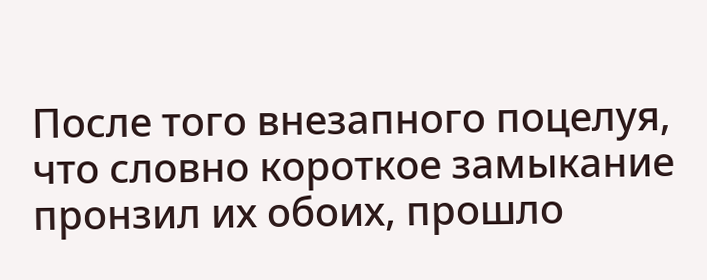После того внезапного поцелуя, что словно короткое замыкание пронзил их обоих, прошло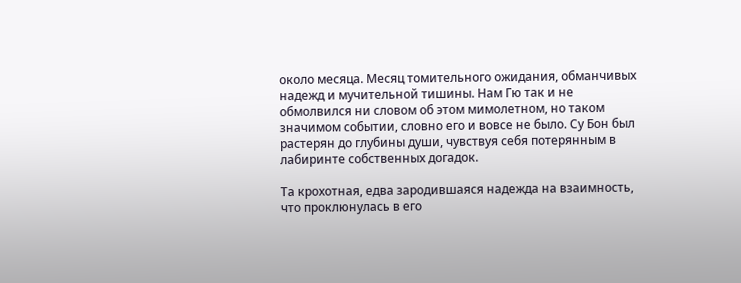около месяца. Месяц томительного ожидания, обманчивых надежд и мучительной тишины. Нам Гю так и не обмолвился ни словом об этом мимолетном, но таком значимом событии, словно его и вовсе не было. Су Бон был растерян до глубины души, чувствуя себя потерянным в лабиринте собственных догадок.

Та крохотная, едва зародившаяся надежда на взаимность, что проклюнулась в его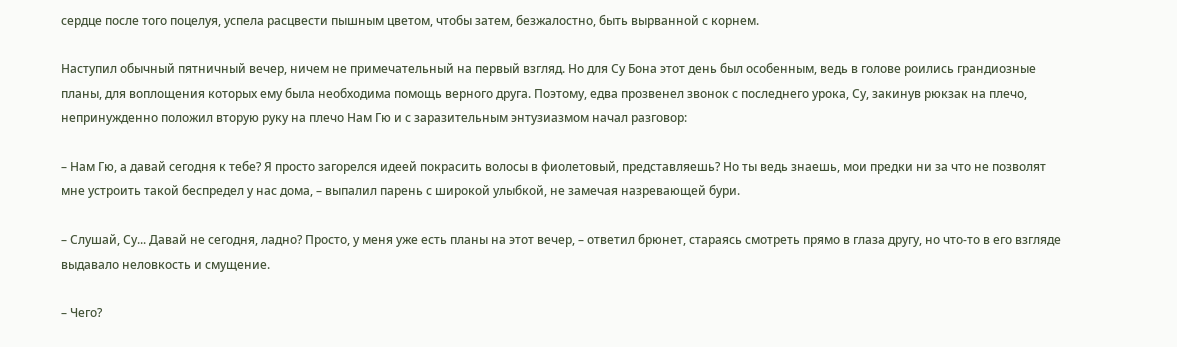сердце после того поцелуя, успела расцвести пышным цветом, чтобы затем, безжалостно, быть вырванной с корнем.

Наступил обычный пятничный вечер, ничем не примечательный на первый взгляд. Но для Су Бона этот день был особенным, ведь в голове роились грандиозные планы, для воплощения которых ему была необходима помощь верного друга. Поэтому, едва прозвенел звонок с последнего урока, Су, закинув рюкзак на плечо, непринужденно положил вторую руку на плечо Нам Гю и с заразительным энтузиазмом начал разговор:

– Нам Гю, а давай сегодня к тебе? Я просто загорелся идеей покрасить волосы в фиолетовый, представляешь? Но ты ведь знаешь, мои предки ни за что не позволят мне устроить такой беспредел у нас дома, – выпалил парень с широкой улыбкой, не замечая назревающей бури.

– Слушай, Су... Давай не сегодня, ладно? Просто, у меня уже есть планы на этот вечер, – ответил брюнет, стараясь смотреть прямо в глаза другу, но что-то в его взгляде выдавало неловкость и смущение.

– Чего?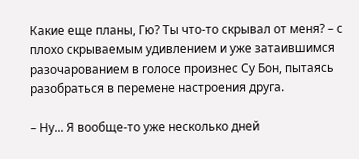Какие еще планы, Гю? Ты что-то скрывал от меня? – с плохо скрываемым удивлением и уже затаившимся разочарованием в голосе произнес Су Бон, пытаясь разобраться в перемене настроения друга.

– Ну... Я вообще-то уже несколько дней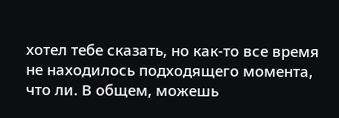хотел тебе сказать, но как-то все время не находилось подходящего момента, что ли. В общем, можешь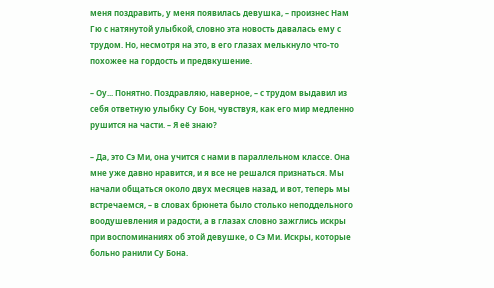меня поздравить, у меня появилась девушка, – произнес Нам Гю с натянутой улыбкой, словно эта новость давалась ему с трудом. Но, несмотря на это, в его глазах мелькнуло что-то похожее на гордость и предвкушение.

– Оу... Понятно. Поздравляю, наверное, – с трудом выдавил из себя ответную улыбку Су Бон, чувствуя, как его мир медленно рушится на части. – Я её знаю?

– Да, это Сэ Ми, она учится с нами в параллельном классе. Она мне уже давно нравится, и я все не решался признаться. Мы начали общаться около двух месяцев назад, и вот, теперь мы встречаемся, – в словах брюнета было столько неподдельного воодушевления и радости, а в глазах словно зажглись искры при воспоминаниях об этой девушке, о Сэ Ми. Искры, которые больно ранили Су Бона.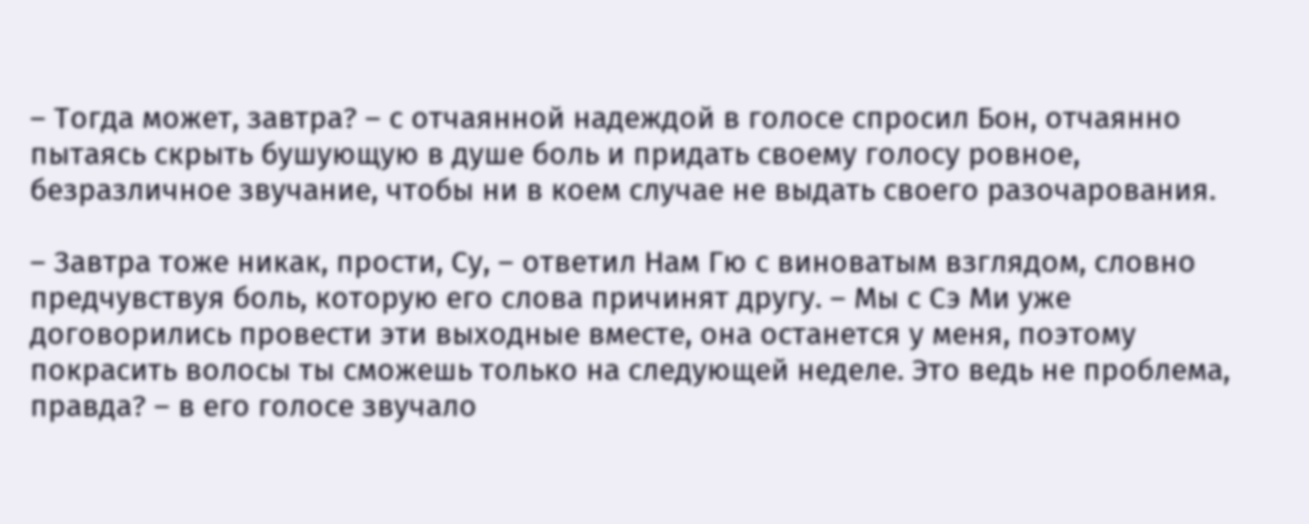– Тогда может, завтра? – с отчаянной надеждой в голосе спросил Бон, отчаянно пытаясь скрыть бушующую в душе боль и придать своему голосу ровное, безразличное звучание, чтобы ни в коем случае не выдать своего разочарования.

– Завтра тоже никак, прости, Су, – ответил Нам Гю с виноватым взглядом, словно предчувствуя боль, которую его слова причинят другу. – Мы с Сэ Ми уже договорились провести эти выходные вместе, она останется у меня, поэтому покрасить волосы ты сможешь только на следующей неделе. Это ведь не проблема, правда? – в его голосе звучало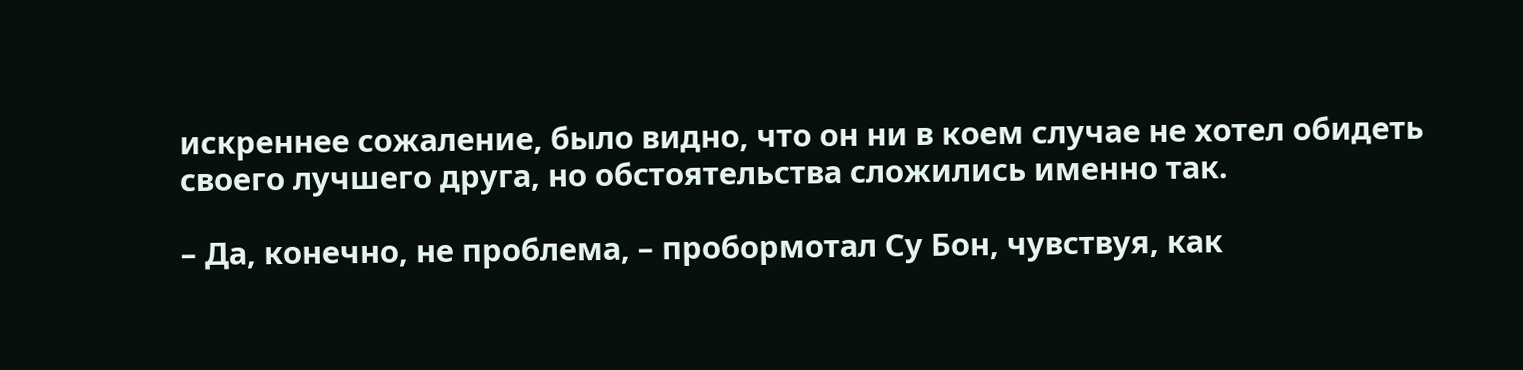искреннее сожаление, было видно, что он ни в коем случае не хотел обидеть своего лучшего друга, но обстоятельства сложились именно так.

– Да, конечно, не проблема, – пробормотал Су Бон, чувствуя, как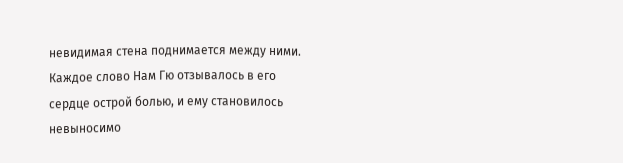невидимая стена поднимается между ними. Каждое слово Нам Гю отзывалось в его сердце острой болью, и ему становилось невыносимо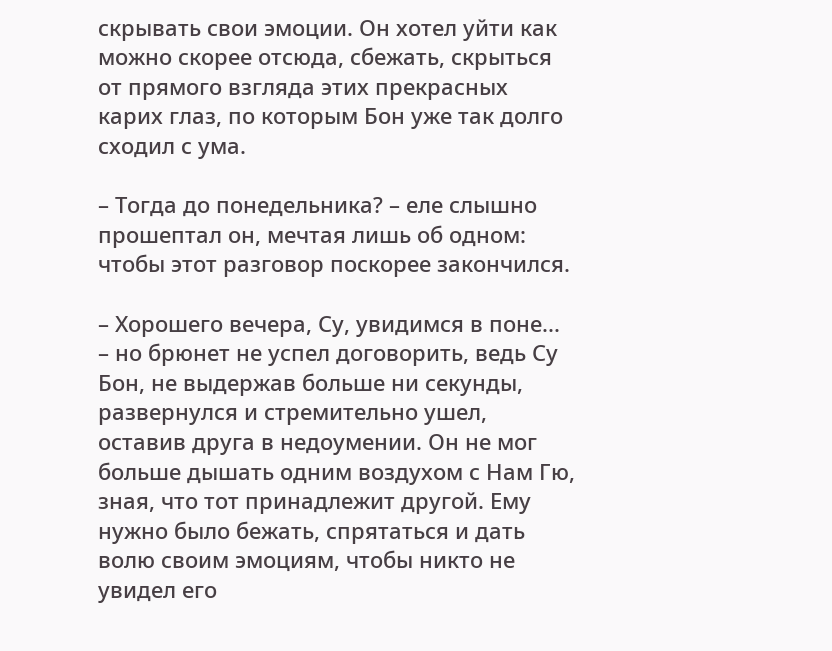скрывать свои эмоции. Он хотел уйти как можно скорее отсюда, сбежать, скрыться от прямого взгляда этих прекрасных карих глаз, по которым Бон уже так долго сходил с ума.

– Тогда до понедельника? – еле слышно прошептал он, мечтая лишь об одном: чтобы этот разговор поскорее закончился.

– Хорошего вечера, Су, увидимся в поне... – но брюнет не успел договорить, ведь Су Бон, не выдержав больше ни секунды, развернулся и стремительно ушел, оставив друга в недоумении. Он не мог больше дышать одним воздухом с Нам Гю, зная, что тот принадлежит другой. Ему нужно было бежать, спрятаться и дать волю своим эмоциям, чтобы никто не увидел его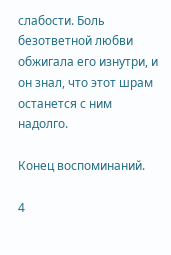слабости. Боль безответной любви обжигала его изнутри, и он знал, что этот шрам останется с ним надолго.

Конец воспоминаний.

4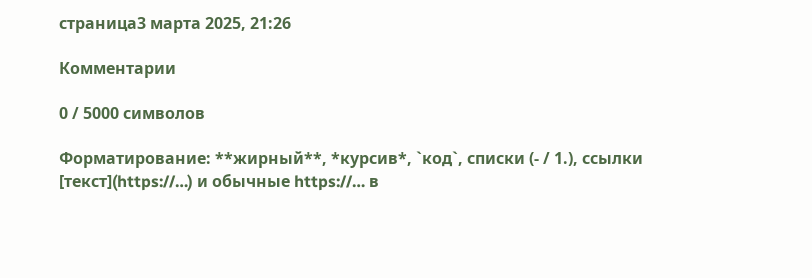страница3 марта 2025, 21:26

Комментарии

0 / 5000 символов

Форматирование: **жирный**, *курсив*, `код`, списки (- / 1.), ссылки [текст](https://…) и обычные https://… в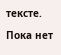тексте.

Пока нет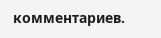комментариев.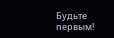Будьте первым!